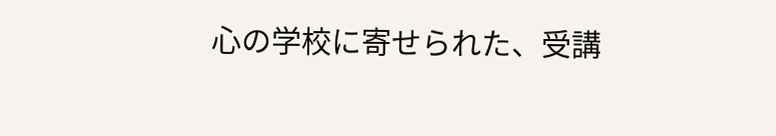心の学校に寄せられた、受講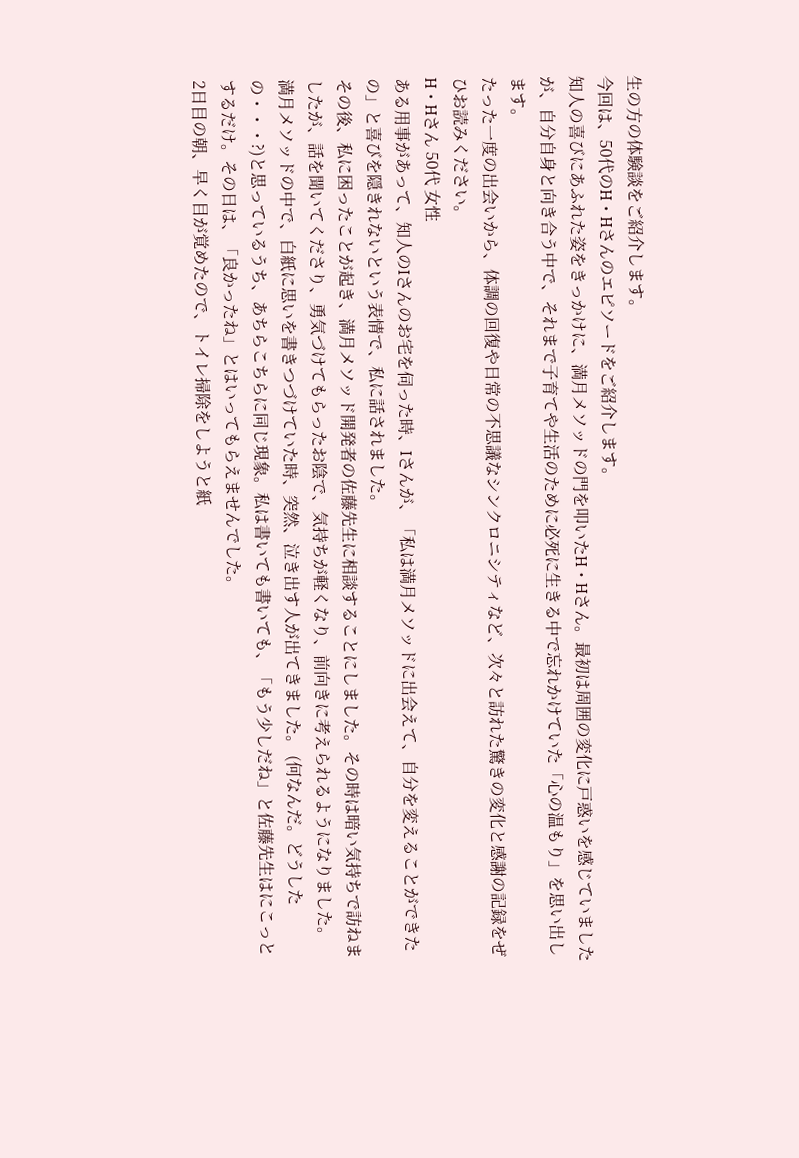生の方の体験談をご紹介します。
今回は、50代のH・Hさんのエピソードをご紹介します。
知人の喜びにあふれた姿をきっかけに、満月メソッドの門を叩いたH・Hさん。最初は周囲の変化に戸惑いを感じていましたが、自分自身と向き合う中で、それまで子育てや生活のために必死に生きる中で忘れかけていた「心の温もり」を思い出します。
たった一度の出会いから、体調の回復や日常の不思議なシンクロニシティなど、次々と訪れた驚きの変化と感謝の記録をぜひお読みください。
H・Hさん 50代 女性
ある用事があって、知人のIさんのお宅を伺った時、Iさんが、「私は満月メソッドに出会えて、自分を変えることができたの」と喜びを隠きれないという表情で、私に話されました。
その後、私に困ったことが起き、満月メソッド開発者の佐藤先生に相談することにしました。その時は暗い気持ちで訪ねましたが、話を聞いてくださり、勇気づけてもらったお陰で、気持ちが軽くなり、前向きに考えられるようになりました。
満月メソッドの中で、白紙に思いを書きつづけていた時、突然、泣き出す人が出てきました。 (何なんだ。どうしたの・・・?)と思っているうち、あちらこちらに同じ現象。私は書いても書いても、「もう少しだね」と佐藤先生はにこっとするだけ。その日は、「良かったね」とはいってもらえませんでした。
2日目の朝、早く目が覚めたので、トイレ掃除をしようと紙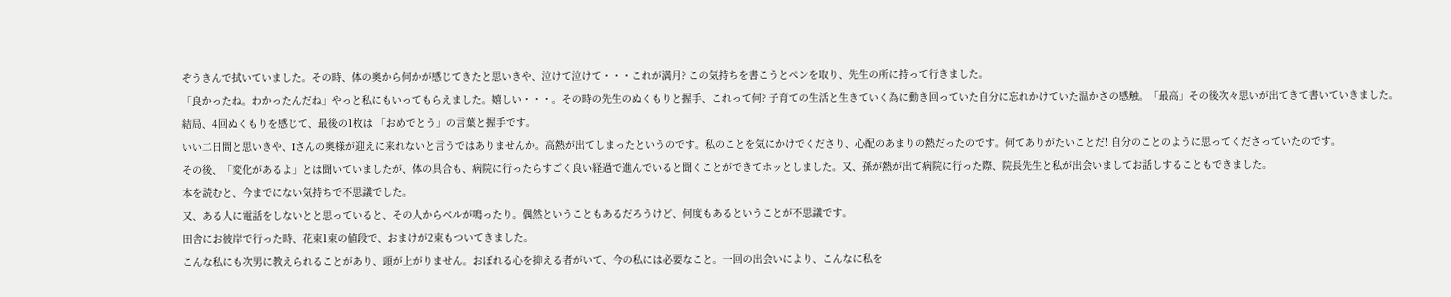ぞうきんで拭いていました。その時、体の奥から何かが感じてきたと思いきや、泣けて泣けて・・・これが満月? この気持ちを書こうとペンを取り、先生の所に持って行きました。
「良かったね。わかったんだね」やっと私にもいってもらえました。嬉しい・・・。その時の先生のぬくもりと握手、これって何? 子育ての生活と生きていく為に動き回っていた自分に忘れかけていた温かさの感触。「最高」その後次々思いが出てきて書いていきました。
結局、4回ぬくもりを感じて、最後の1枚は 「おめでとう」の言葉と握手です。
いい二日間と思いきや、Iさんの奥様が迎えに来れないと言うではありませんか。高熱が出てしまったというのです。私のことを気にかけでくださり、心配のあまりの熱だったのです。何てありがたいことだ! 自分のことのように思ってくださっていたのです。
その後、「変化があるよ」とは聞いていましたが、体の具合も、病院に行ったらすごく良い経過で進んでいると聞くことができてホッとしました。又、孫が熱が出て病院に行った際、院長先生と私が出会いましてお話しすることもできました。
本を読むと、今までにない気持ちで不思議でした。
又、ある人に電話をしないとと思っていると、その人からベルが鳴ったり。偶然ということもあるだろうけど、何度もあるということが不思議です。
田舎にお彼岸で行った時、花束1束の値段で、おまけが2束もついてきました。
こんな私にも次男に教えられることがあり、頭が上がりません。おぼれる心を抑える者がいて、今の私には必要なこと。一回の出会いにより、こんなに私を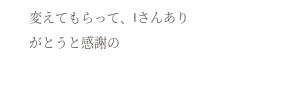変えてもらって、Iさんありがとうと感謝の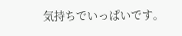気持ちでいっぱいです。